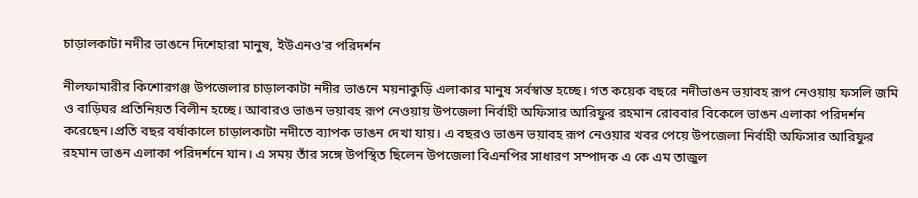চাড়ালকাটা নদীর ভাঙনে দিশেহারা মানুষ, ইউএনও'র পরিদর্শন

নীলফামারীর কিশোরগঞ্জ উপজেলার চাড়ালকাটা নদীর ভাঙনে ময়নাকুড়ি এলাকার মানুষ সর্বস্বান্ত হচ্ছে। গত কয়েক বছরে নদীভাঙন ভয়াবহ রূপ নেওয়ায় ফসলি জমি ও বাড়িঘর প্রতিনিয়ত বিলীন হচ্ছে। আবারও ভাঙন ভয়াবহ রূপ নেওয়ায় উপজেলা নির্বাহী অফিসার আরিফুর রহমান রোববার বিকেলে ভাঙন এলাকা পরিদর্শন করেছেন।প্রতি বছর বর্ষাকালে চাড়ালকাটা নদীতে ব্যাপক ভাঙন দেখা যায়। এ বছরও ভাঙন ভয়াবহ রূপ নেওয়ার খবর পেয়ে উপজেলা নির্বাহী অফিসার আরিফুর রহমান ভাঙন এলাকা পরিদর্শনে যান। এ সময় তাঁর সঙ্গে উপস্থিত ছিলেন উপজেলা বিএনপির সাধারণ সম্পাদক এ কে এম তাজুল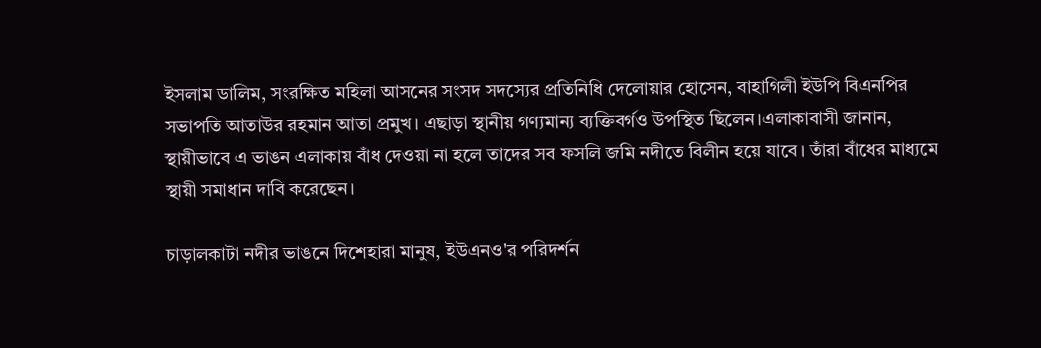ইসলাম ডালিম, সংরক্ষিত মহিলা আসনের সংসদ সদস্যের প্রতিনিধি দেলোয়ার হোসেন, বাহাগিলী ইউপি বিএনপির সভাপতি আতাউর রহমান আতা প্রমুখ। এছাড়া স্থানীয় গণ্যমান্য ব্যক্তিবর্গও উপস্থিত ছিলেন।এলাকাবাসী জানান, স্থায়ীভাবে এ ভাঙন এলাকায় বাঁধ দেওয়া না হলে তাদের সব ফসলি জমি নদীতে বিলীন হয়ে যাবে। তাঁরা বাঁধের মাধ্যমে স্থায়ী সমাধান দাবি করেছেন।

চাড়ালকাটা নদীর ভাঙনে দিশেহারা মানুষ, ইউএনও'র পরিদর্শন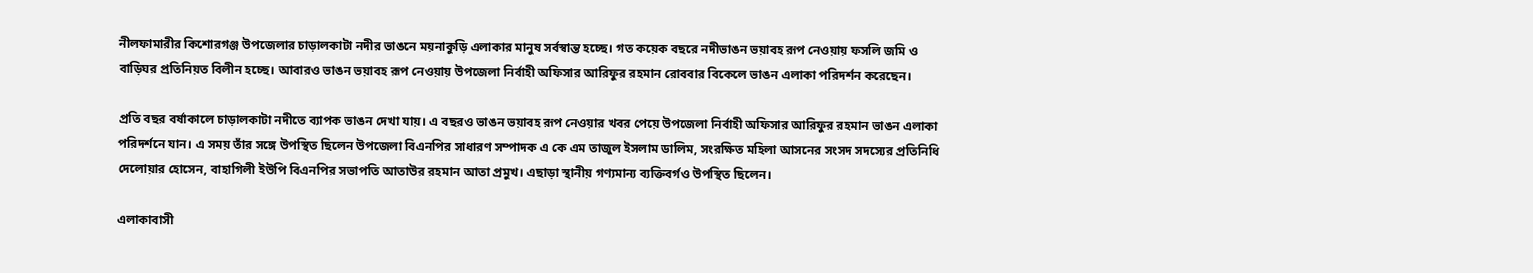নীলফামারীর কিশোরগঞ্জ উপজেলার চাড়ালকাটা নদীর ভাঙনে ময়নাকুড়ি এলাকার মানুষ সর্বস্বান্ত হচ্ছে। গত কয়েক বছরে নদীভাঙন ভয়াবহ রূপ নেওয়ায় ফসলি জমি ও বাড়িঘর প্রতিনিয়ত বিলীন হচ্ছে। আবারও ভাঙন ভয়াবহ রূপ নেওয়ায় উপজেলা নির্বাহী অফিসার আরিফুর রহমান রোববার বিকেলে ভাঙন এলাকা পরিদর্শন করেছেন।

প্রতি বছর বর্ষাকালে চাড়ালকাটা নদীতে ব্যাপক ভাঙন দেখা যায়। এ বছরও ভাঙন ভয়াবহ রূপ নেওয়ার খবর পেয়ে উপজেলা নির্বাহী অফিসার আরিফুর রহমান ভাঙন এলাকা পরিদর্শনে যান। এ সময় তাঁর সঙ্গে উপস্থিত ছিলেন উপজেলা বিএনপির সাধারণ সম্পাদক এ কে এম তাজুল ইসলাম ডালিম, সংরক্ষিত মহিলা আসনের সংসদ সদস্যের প্রতিনিধি দেলোয়ার হোসেন, বাহাগিলী ইউপি বিএনপির সভাপতি আতাউর রহমান আতা প্রমুখ। এছাড়া স্থানীয় গণ্যমান্য ব্যক্তিবর্গও উপস্থিত ছিলেন।

এলাকাবাসী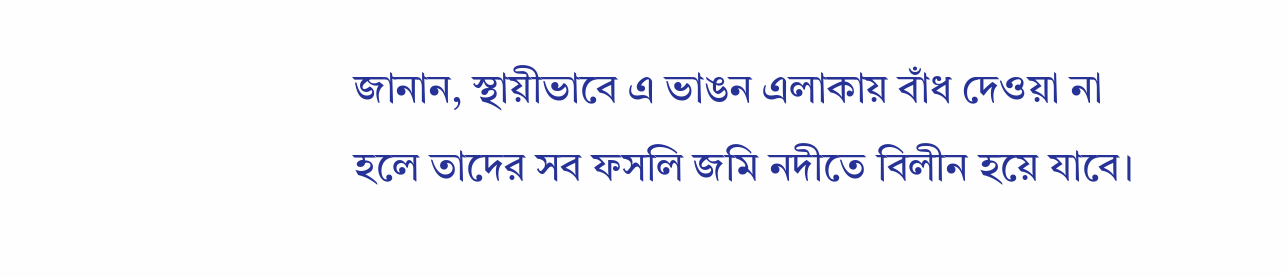জানান, স্থায়ীভাবে এ ভাঙন এলাকায় বাঁধ দেওয়া না হলে তাদের সব ফসলি জমি নদীতে বিলীন হয়ে যাবে।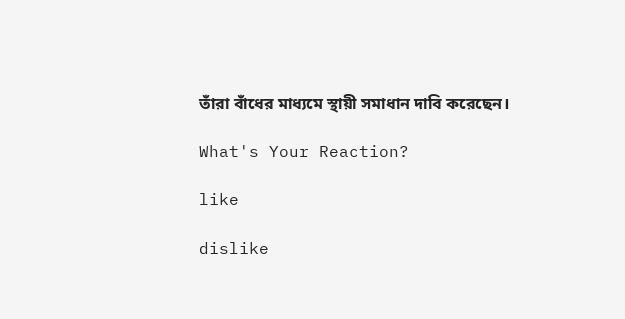তাঁরা বাঁধের মাধ্যমে স্থায়ী সমাধান দাবি করেছেন।

What's Your Reaction?

like

dislike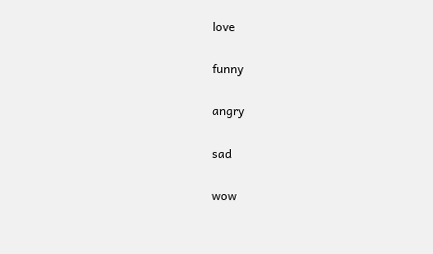love

funny

angry

sad

wow